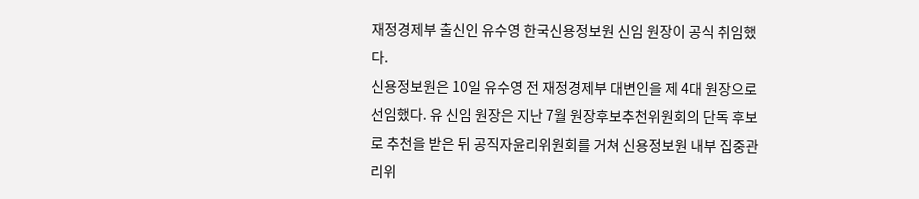재정경제부 출신인 유수영 한국신용정보원 신임 원장이 공식 취임했다.
신용정보원은 10일 유수영 전 재정경제부 대변인을 제 4대 원장으로 선임했다. 유 신임 원장은 지난 7월 원장후보추천위원회의 단독 후보로 추천을 받은 뒤 공직자윤리위원회를 거쳐 신용정보원 내부 집중관리위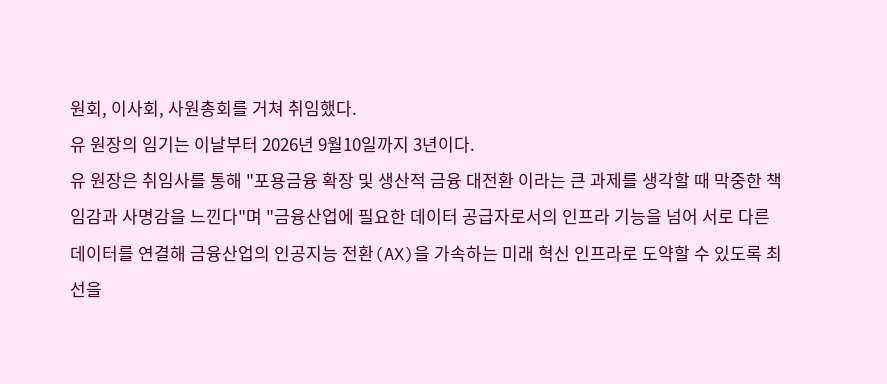원회, 이사회, 사원총회를 거쳐 취임했다.
유 원장의 임기는 이날부터 2026년 9월10일까지 3년이다.
유 원장은 취임사를 통해 "포용금융 확장 및 생산적 금융 대전환 이라는 큰 과제를 생각할 때 막중한 책임감과 사명감을 느낀다"며 "금융산업에 필요한 데이터 공급자로서의 인프라 기능을 넘어 서로 다른 데이터를 연결해 금융산업의 인공지능 전환(AX)을 가속하는 미래 혁신 인프라로 도약할 수 있도록 최선을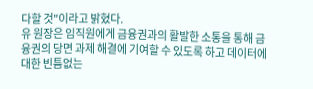다할 것"이라고 밝혔다.
유 원장은 임직원에게 금융권과의 활발한 소통을 통해 금융권의 당면 과제 해결에 기여할 수 있도록 하고 데이터에 대한 빈틈없는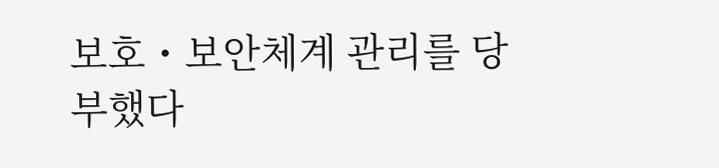보호・보안체계 관리를 당부했다